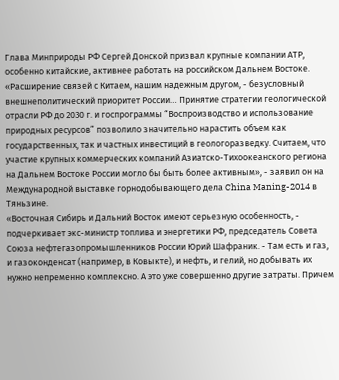Глава Минприроды РФ Сергей Донской призвал крупные компании АТР, особенно китайские, активнее работать на российском Дальнем Востоке.
«Расширение связей с Китаем, нашим надежным другом, - безусловный внешнеполитический приоритет России… Принятие стратегии геологической отрасли РФ до 2030 г. и госпрограммы “Воспроизводство и использование природных ресурсов” позволило значительно нарастить объем как государственных, так и частных инвестиций в геологоразведку. Считаем, что участие крупных коммерческих компаний Азиатско-Тихоокеанского региона на Дальнем Востоке России могло бы быть более активным», - заявил он на Международной выставке горнодобывающего дела China Maning-2014 в Тяньзине.
«Восточная Сибирь и Дальний Восток имеют серьезную особенность, - подчеркивает экс-министр топлива и энергетики РФ, председатель Совета Союза нефтегазопромышленников России Юрий Шафраник. - Там есть и газ, и газоконденсат (например, в Ковыкте), и нефть, и гелий, но добывать их нужно непременно комплексно. А это уже совершенно другие затраты. Причем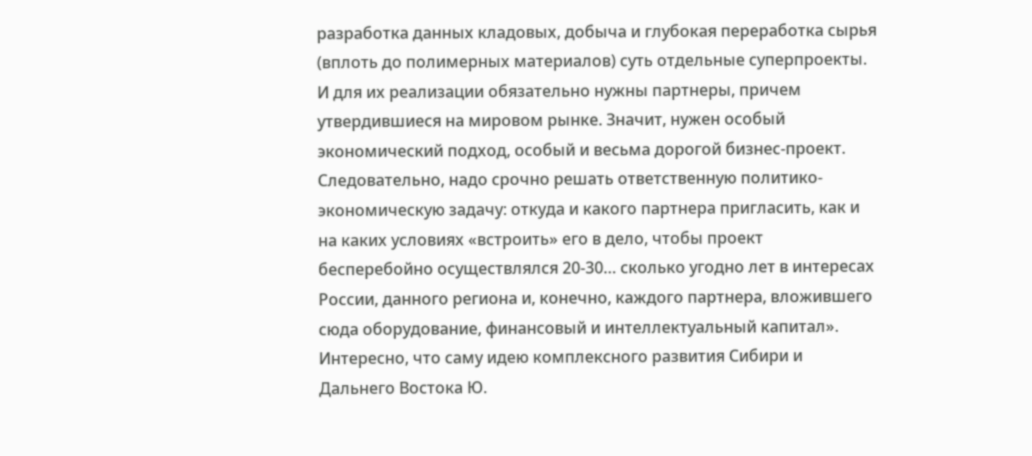разработка данных кладовых, добыча и глубокая переработка сырья (вплоть до полимерных материалов) суть отдельные суперпроекты. И для их реализации обязательно нужны партнеры, причем утвердившиеся на мировом рынке. Значит, нужен особый экономический подход, особый и весьма дорогой бизнес-проект. Следовательно, надо срочно решать ответственную политико-экономическую задачу: откуда и какого партнера пригласить, как и на каких условиях «встроить» его в дело, чтобы проект бесперебойно осуществлялся 20-30… сколько угодно лет в интересах России, данного региона и, конечно, каждого партнера, вложившего сюда оборудование, финансовый и интеллектуальный капитал».
Интересно, что саму идею комплексного развития Сибири и Дальнего Востока Ю.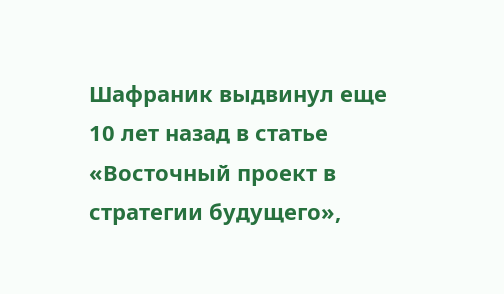Шафраник выдвинул еще 10 лет назад в статье «Восточный проект в стратегии будущего»,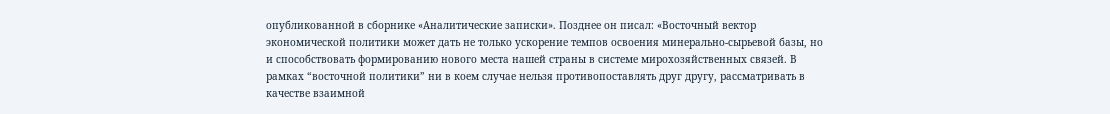опубликованной в сборнике «Аналитические записки». Позднее он писал: «Восточный вектор экономической политики может дать не только ускорение темпов освоения минерально-сырьевой базы, но и способствовать формированию нового места нашей страны в системе мирохозяйственных связей. В рамках “восточной политики” ни в коем случае нельзя противопоставлять друг другу, рассматривать в качестве взаимной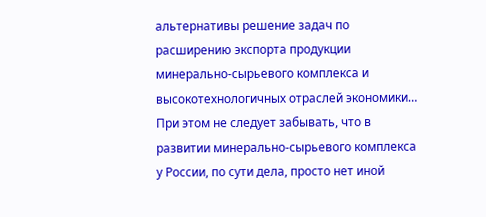альтернативы решение задач по расширению экспорта продукции минерально-сырьевого комплекса и высокотехнологичных отраслей экономики… При этом не следует забывать, что в развитии минерально-сырьевого комплекса у России, по сути дела, просто нет иной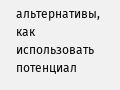альтернативы, как использовать потенциал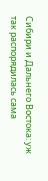Сибири и Дальнего Востока: уж так распорядилась сама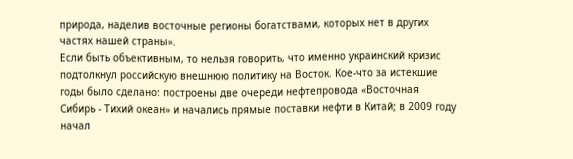природа, наделив восточные регионы богатствами, которых нет в других частях нашей страны».
Если быть объективным, то нельзя говорить, что именно украинский кризис подтолкнул российскую внешнюю политику на Восток. Кое-что за истекшие годы было сделано: построены две очереди нефтепровода «Восточная Сибирь - Тихий океан» и начались прямые поставки нефти в Китай; в 2009 году начал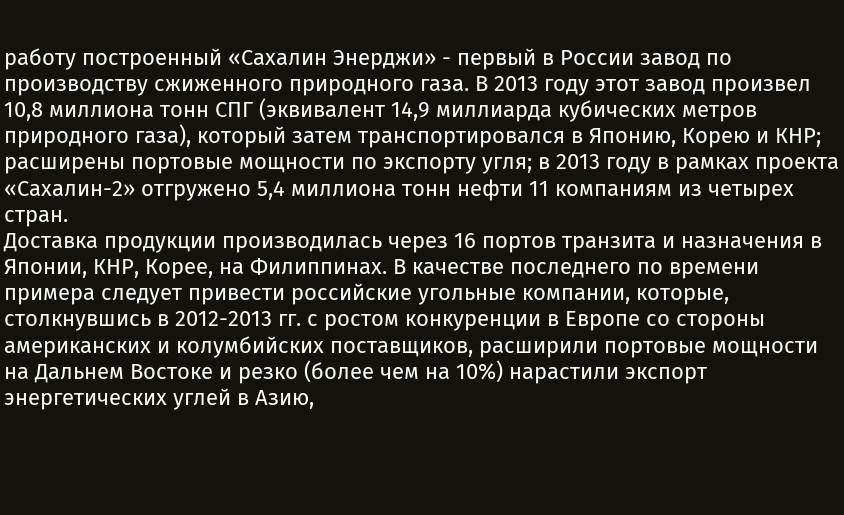работу построенный «Сахалин Энерджи» - первый в России завод по производству сжиженного природного газа. В 2013 году этот завод произвел 10,8 миллиона тонн СПГ (эквивалент 14,9 миллиарда кубических метров природного газа), который затем транспортировался в Японию, Корею и КНР; расширены портовые мощности по экспорту угля; в 2013 году в рамках проекта «Сахалин-2» отгружено 5,4 миллиона тонн нефти 11 компаниям из четырех стран.
Доставка продукции производилась через 16 портов транзита и назначения в Японии, КНР, Корее, на Филиппинах. В качестве последнего по времени примера следует привести российские угольные компании, которые, столкнувшись в 2012-2013 гг. с ростом конкуренции в Европе со стороны американских и колумбийских поставщиков, расширили портовые мощности на Дальнем Востоке и резко (более чем на 10%) нарастили экспорт энергетических углей в Азию,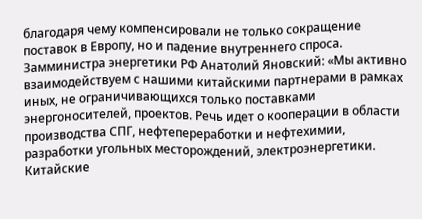благодаря чему компенсировали не только сокращение поставок в Европу, но и падение внутреннего спроса.
Замминистра энергетики РФ Анатолий Яновский: «Мы активно взаимодействуем с нашими китайскими партнерами в рамках иных, не ограничивающихся только поставками энергоносителей, проектов. Речь идет о кооперации в области производства СПГ, нефтепереработки и нефтехимии, разработки угольных месторождений, электроэнергетики. Китайские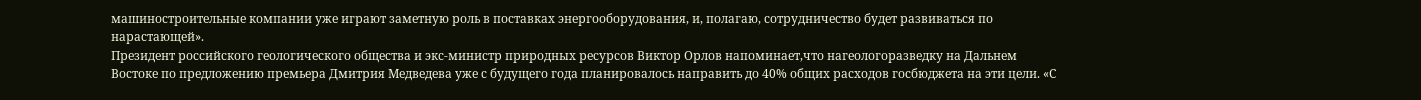машиностроительные компании уже играют заметную роль в поставках энергооборудования, и, полагаю, сотрудничество будет развиваться по нарастающей».
Президент российского геологического общества и экс-министр природных ресурсов Виктор Орлов напоминает,что нагеологоразведку на Дальнем Востоке по предложению премьера Дмитрия Медведева уже с будущего года планировалось направить до 40% общих расходов госбюджета на эти цели. «С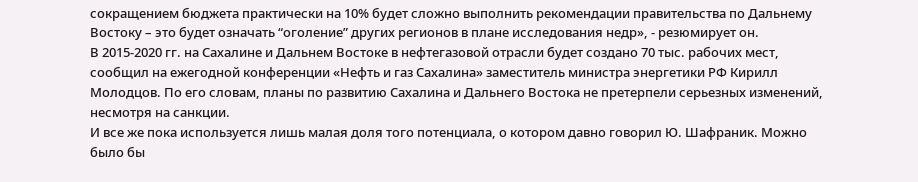сокращением бюджета практически на 10% будет сложно выполнить рекомендации правительства по Дальнему Востоку – это будет означать “оголение” других регионов в плане исследования недр», - резюмирует он.
В 2015-2020 гг. на Сахалине и Дальнем Востоке в нефтегазовой отрасли будет создано 70 тыс. рабочих мест, сообщил на ежегодной конференции «Нефть и газ Сахалина» заместитель министра энергетики РФ Кирилл Молодцов. По его словам, планы по развитию Сахалина и Дальнего Востока не претерпели серьезных изменений, несмотря на санкции.
И все же пока используется лишь малая доля того потенциала, о котором давно говорил Ю. Шафраник. Можно было бы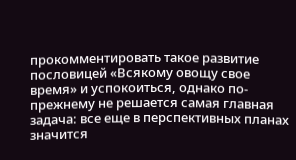прокомментировать такое развитие пословицей «Всякому овощу свое время» и успокоиться, однако по-прежнему не решается самая главная задача: все еще в перспективных планах значится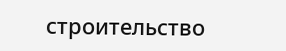строительство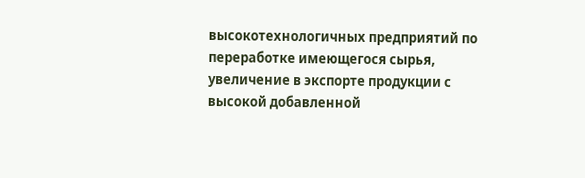высокотехнологичных предприятий по переработке имеющегося сырья, увеличение в экспорте продукции с высокой добавленной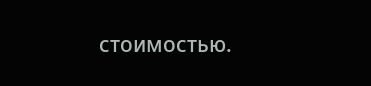стоимостью.